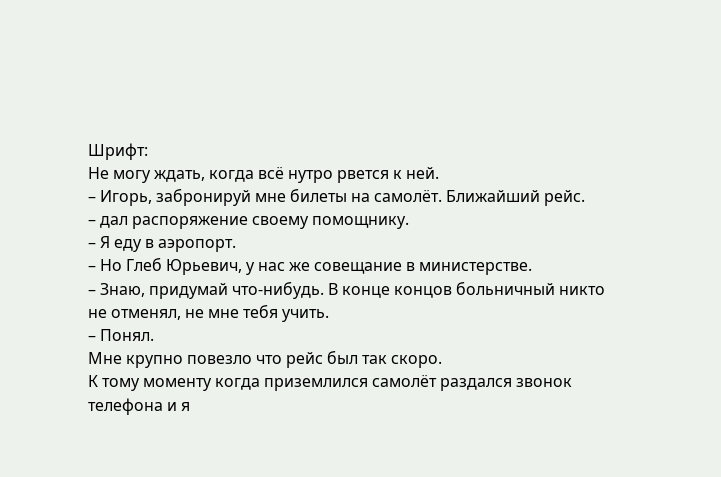Шрифт:
Не могу ждать, когда всё нутро рвется к ней.
– Игорь, забронируй мне билеты на самолёт. Ближайший рейс.
– дал распоряжение своему помощнику.
– Я еду в аэропорт.
– Но Глеб Юрьевич, у нас же совещание в министерстве.
– Знаю, придумай что-нибудь. В конце концов больничный никто не отменял, не мне тебя учить.
– Понял.
Мне крупно повезло что рейс был так скоро.
К тому моменту когда приземлился самолёт раздался звонок телефона и я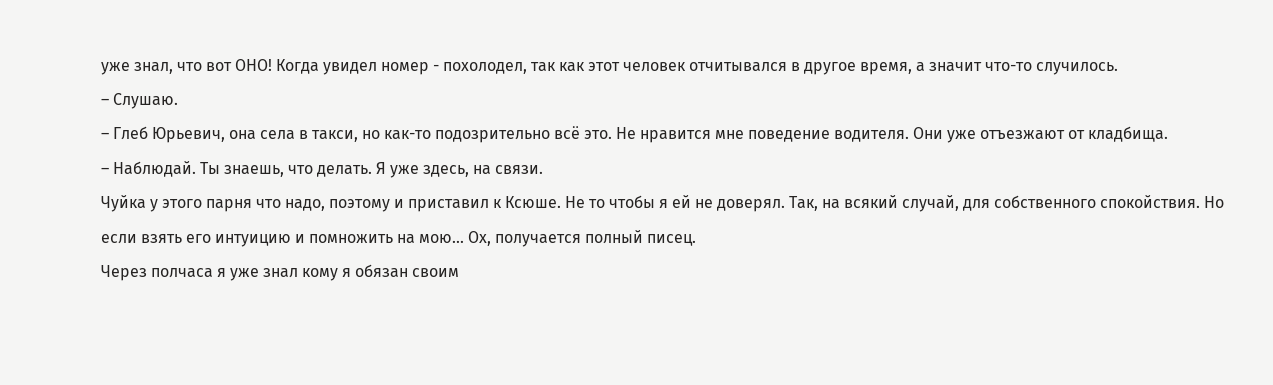уже знал, что вот ОНО! Когда увидел номер - похолодел, так как этот человек отчитывался в другое время, а значит что-то случилось.
– Слушаю.
– Глеб Юрьевич, она села в такси, но как-то подозрительно всё это. Не нравится мне поведение водителя. Они уже отъезжают от кладбища.
– Наблюдай. Ты знаешь, что делать. Я уже здесь, на связи.
Чуйка у этого парня что надо, поэтому и приставил к Ксюше. Не то чтобы я ей не доверял. Так, на всякий случай, для собственного спокойствия. Но если взять его интуицию и помножить на мою... Ох, получается полный писец.
Через полчаса я уже знал кому я обязан своим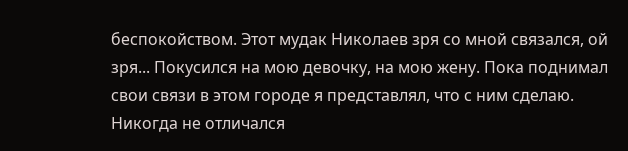беспокойством. Этот мудак Николаев зря со мной связался, ой зря... Покусился на мою девочку, на мою жену. Пока поднимал свои связи в этом городе я представлял, что с ним сделаю. Никогда не отличался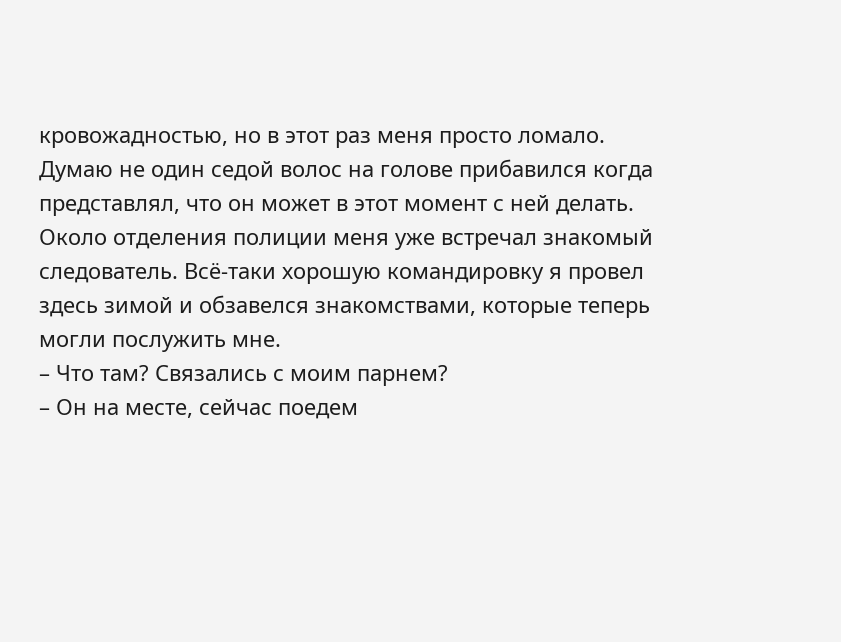кровожадностью, но в этот раз меня просто ломало. Думаю не один седой волос на голове прибавился когда представлял, что он может в этот момент с ней делать.
Около отделения полиции меня уже встречал знакомый следователь. Всё-таки хорошую командировку я провел здесь зимой и обзавелся знакомствами, которые теперь могли послужить мне.
– Что там? Связались с моим парнем?
– Он на месте, сейчас поедем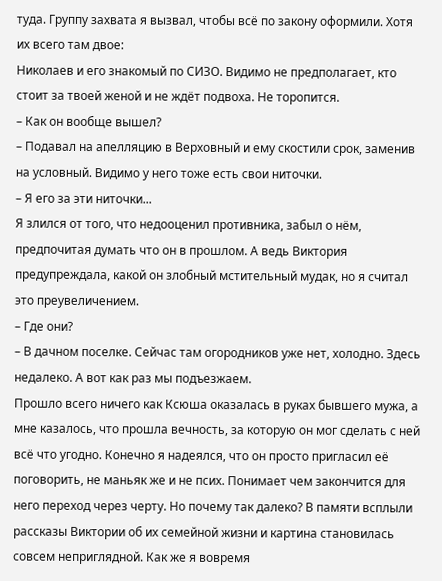туда. Группу захвата я вызвал, чтобы всё по закону оформили. Хотя их всего там двое:
Николаев и его знакомый по СИЗО. Видимо не предполагает, кто стоит за твоей женой и не ждёт подвоха. Не торопится.
– Как он вообще вышел?
– Подавал на апелляцию в Верховный и ему скостили срок, заменив на условный. Видимо у него тоже есть свои ниточки.
– Я его за эти ниточки...
Я злился от того, что недооценил противника, забыл о нём, предпочитая думать что он в прошлом. А ведь Виктория предупреждала, какой он злобный мстительный мудак, но я считал это преувеличением.
– Где они?
– В дачном поселке. Сейчас там огородников уже нет, холодно. Здесь недалеко. А вот как раз мы подъезжаем.
Прошло всего ничего как Ксюша оказалась в руках бывшего мужа, а мне казалось, что прошла вечность, за которую он мог сделать с ней всё что угодно. Конечно я надеялся, что он просто пригласил её поговорить, не маньяк же и не псих. Понимает чем закончится для него переход через черту. Но почему так далеко? В памяти всплыли рассказы Виктории об их семейной жизни и картина становилась совсем неприглядной. Как же я вовремя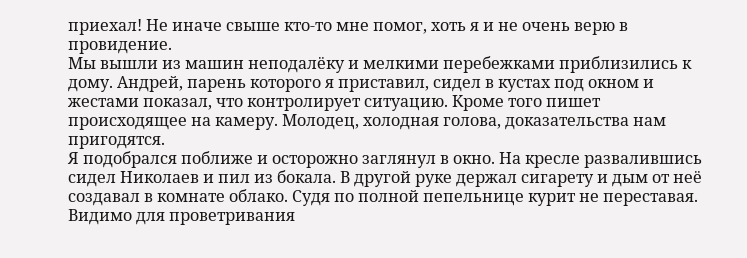приехал! Не иначе свыше кто-то мне помог, хоть я и не очень верю в провидение.
Мы вышли из машин неподалёку и мелкими перебежками приблизились к дому. Андрей, парень которого я приставил, сидел в кустах под окном и жестами показал, что контролирует ситуацию. Кроме того пишет происходящее на камеру. Молодец, холодная голова, доказательства нам пригодятся.
Я подобрался поближе и осторожно заглянул в окно. На кресле развалившись сидел Николаев и пил из бокала. В другой руке держал сигарету и дым от неё создавал в комнате облако. Судя по полной пепельнице курит не переставая. Видимо для проветривания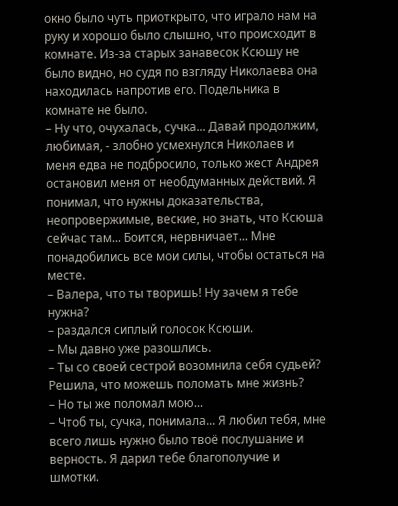окно было чуть приоткрыто, что играло нам на руку и хорошо было слышно, что происходит в комнате. Из-за старых занавесок Ксюшу не было видно, но судя по взгляду Николаева она находилась напротив его. Подельника в комнате не было.
– Ну что, очухалась, сучка... Давай продолжим, любимая, - злобно усмехнулся Николаев и меня едва не подбросило, только жест Андрея остановил меня от необдуманных действий. Я понимал, что нужны доказательства, неопровержимые, веские, но знать, что Ксюша сейчас там... Боится, нервничает... Мне понадобились все мои силы, чтобы остаться на месте.
– Валера, что ты творишь! Ну зачем я тебе нужна?
– раздался сиплый голосок Ксюши.
– Мы давно уже разошлись.
– Ты со своей сестрой возомнила себя судьей? Решила, что можешь поломать мне жизнь?
– Но ты же поломал мою...
– Чтоб ты, сучка, понимала... Я любил тебя, мне всего лишь нужно было твоё послушание и верность. Я дарил тебе благополучие и шмотки.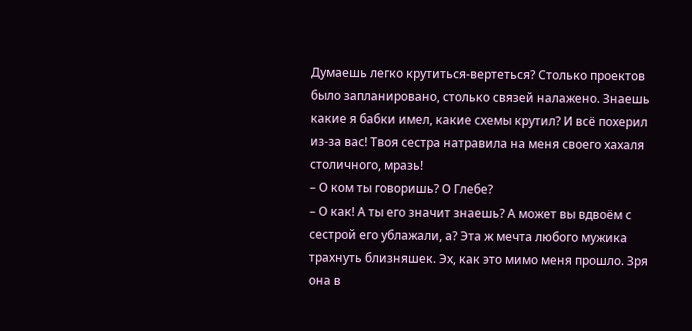Думаешь легко крутиться-вертеться? Столько проектов было запланировано, столько связей налажено. Знаешь какие я бабки имел, какие схемы крутил? И всё похерил из-за вас! Твоя сестра натравила на меня своего хахаля столичного, мразь!
– О ком ты говоришь? О Глебе?
– О как! А ты его значит знаешь? А может вы вдвоём с сестрой его ублажали, а? Эта ж мечта любого мужика трахнуть близняшек. Эх, как это мимо меня прошло. Зря она в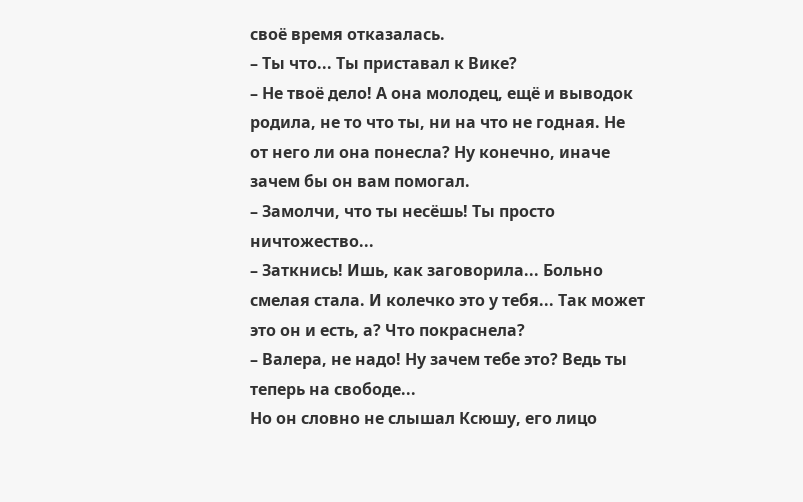своё время отказалась.
– Ты что... Ты приставал к Вике?
– Не твоё дело! А она молодец, ещё и выводок родила, не то что ты, ни на что не годная. Не от него ли она понесла? Ну конечно, иначе зачем бы он вам помогал.
– Замолчи, что ты несёшь! Ты просто ничтожество...
– Заткнись! Ишь, как заговорила... Больно смелая стала. И колечко это у тебя... Так может это он и есть, а? Что покраснела?
– Валера, не надо! Ну зачем тебе это? Ведь ты теперь на свободе...
Но он словно не слышал Ксюшу, его лицо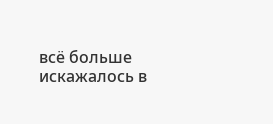всё больше искажалось в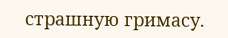страшную гримасу.